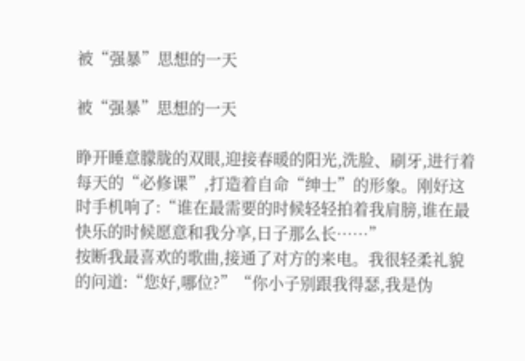被“强暴”思想的一天

被“强暴”思想的一天

睁开睡意朦胧的双眼,迎接春暖的阳光,洗脸、刷牙,进行着每天的“必修课”,打造着自命“绅士”的形象。刚好这时手机响了:“谁在最需要的时候轻轻拍着我肩膀,谁在最快乐的时候愿意和我分享,日子那么长……”
按断我最喜欢的歌曲,接通了对方的来电。我很轻柔礼貌的问道:“您好,哪位?”“你小子别跟我得瑟,我是伪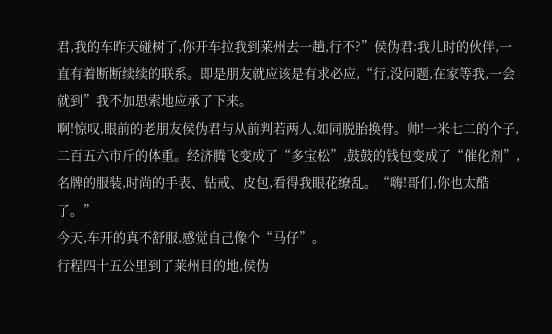君,我的车昨天碰树了,你开车拉我到莱州去一趟,行不?”侯伪君:我儿时的伙伴,一直有着断断续续的联系。即是朋友就应该是有求必应,“行,没问题,在家等我,一会就到”我不加思索地应承了下来。
啊!惊叹,眼前的老朋友侯伪君与从前判若两人,如同脱胎换骨。帅!一米七二的个子,二百五六市斤的体重。经济腾飞变成了“多宝松”,鼓鼓的钱包变成了“催化剂”,名牌的服装,时尚的手表、钻戒、皮包,看得我眼花缭乱。“嗨!哥们,你也太酷了。”
今天,车开的真不舒服,感觉自己像个“马仔”。
行程四十五公里到了莱州目的地,侯伪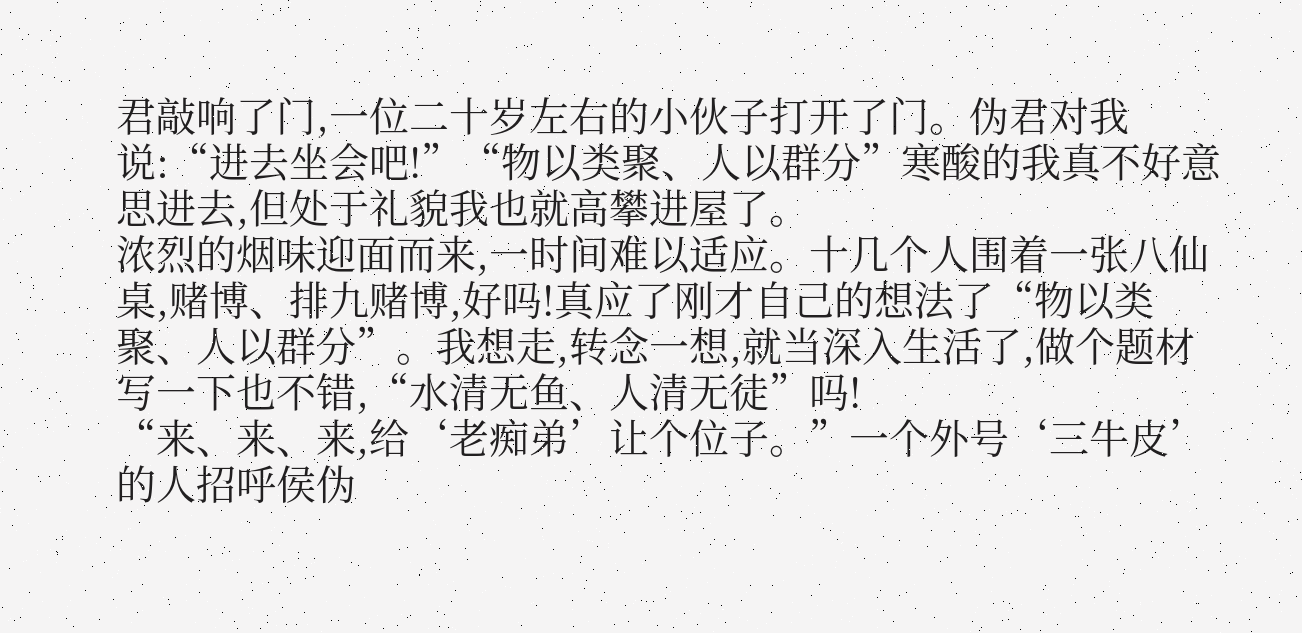君敲响了门,一位二十岁左右的小伙子打开了门。伪君对我说:“进去坐会吧!”“物以类聚、人以群分”寒酸的我真不好意思进去,但处于礼貌我也就高攀进屋了。
浓烈的烟味迎面而来,一时间难以适应。十几个人围着一张八仙桌,赌博、排九赌博,好吗!真应了刚才自己的想法了“物以类聚、人以群分”。我想走,转念一想,就当深入生活了,做个题材写一下也不错,“水清无鱼、人清无徒”吗!
“来、来、来,给‘老痴弟’让个位子。”一个外号‘三牛皮’的人招呼侯伪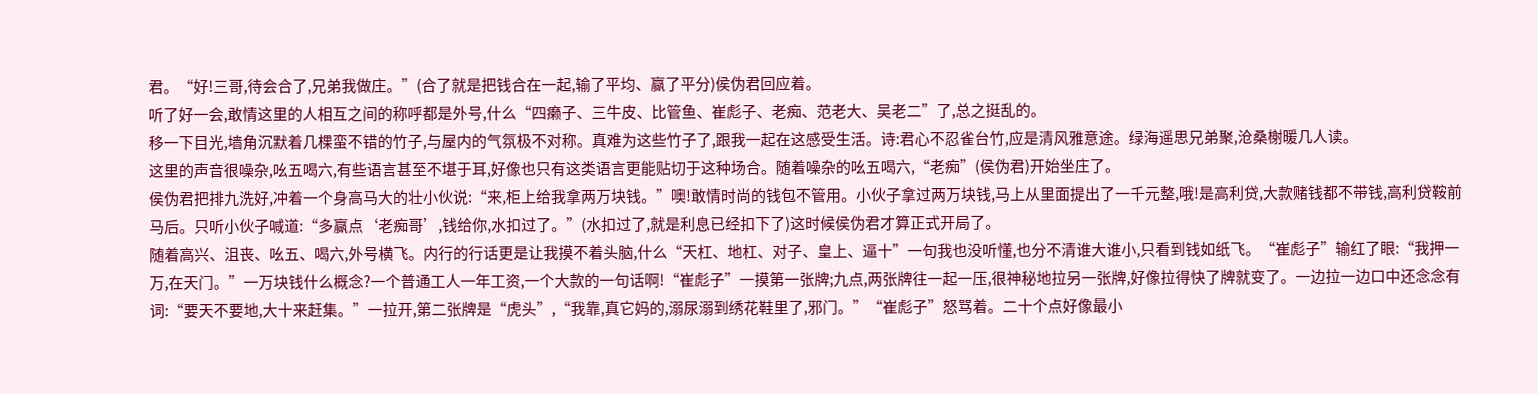君。“好!三哥,待会合了,兄弟我做庄。”(合了就是把钱合在一起,输了平均、赢了平分)侯伪君回应着。
听了好一会,敢情这里的人相互之间的称呼都是外号,什么“四癞子、三牛皮、比管鱼、崔彪子、老痴、范老大、吴老二”了,总之挺乱的。
移一下目光,墙角沉默着几棵蛮不错的竹子,与屋内的气氛极不对称。真难为这些竹子了,跟我一起在这感受生活。诗:君心不忍雀台竹,应是清风雅意途。绿海遥思兄弟聚,沧桑榭暖几人读。
这里的声音很噪杂,吆五喝六,有些语言甚至不堪于耳,好像也只有这类语言更能贴切于这种场合。随着噪杂的吆五喝六,“老痴”(侯伪君)开始坐庄了。
侯伪君把排九洗好,冲着一个身高马大的壮小伙说:“来,柜上给我拿两万块钱。”噢!敢情时尚的钱包不管用。小伙子拿过两万块钱,马上从里面提出了一千元整,哦!是高利贷,大款赌钱都不带钱,高利贷鞍前马后。只听小伙子喊道:“多赢点‘老痴哥’,钱给你,水扣过了。”(水扣过了,就是利息已经扣下了)这时候侯伪君才算正式开局了。
随着高兴、沮丧、吆五、喝六,外号横飞。内行的行话更是让我摸不着头脑,什么“天杠、地杠、对子、皇上、逼十”一句我也没听懂,也分不清谁大谁小,只看到钱如纸飞。“崔彪子”输红了眼:“我押一万,在天门。”一万块钱什么概念?一个普通工人一年工资,一个大款的一句话啊!“崔彪子”一摸第一张牌;九点,两张牌往一起一压,很神秘地拉另一张牌,好像拉得快了牌就变了。一边拉一边口中还念念有词:“要天不要地,大十来赶集。”一拉开,第二张牌是“虎头”,“我靠,真它妈的,溺尿溺到绣花鞋里了,邪门。”“崔彪子”怒骂着。二十个点好像最小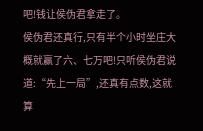吧!钱让侯伪君拿走了。
侯伪君还真行,只有半个小时坐庄大概就赢了六、七万吧!只听侯伪君说道:“先上一局”,还真有点数,这就算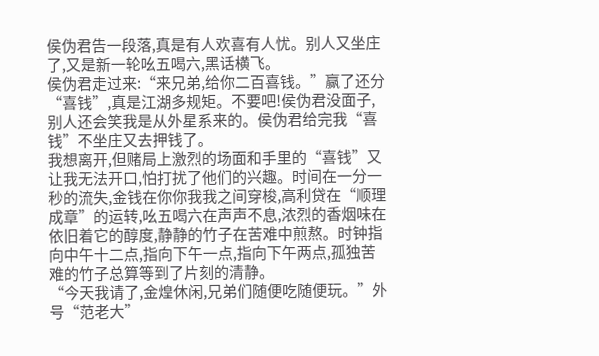侯伪君告一段落,真是有人欢喜有人忧。别人又坐庄了,又是新一轮吆五喝六,黑话横飞。
侯伪君走过来:“来兄弟,给你二百喜钱。”赢了还分“喜钱”,真是江湖多规矩。不要吧!侯伪君没面子,别人还会笑我是从外星系来的。侯伪君给完我“喜钱”不坐庄又去押钱了。
我想离开,但赌局上激烈的场面和手里的“喜钱”又让我无法开口,怕打扰了他们的兴趣。时间在一分一秒的流失,金钱在你你我我之间穿梭,高利贷在“顺理成章”的运转,吆五喝六在声声不息,浓烈的香烟味在依旧着它的醇度,静静的竹子在苦难中煎熬。时钟指向中午十二点,指向下午一点,指向下午两点,孤独苦难的竹子总算等到了片刻的清静。
“今天我请了,金煌休闲,兄弟们随便吃随便玩。”外号“范老大”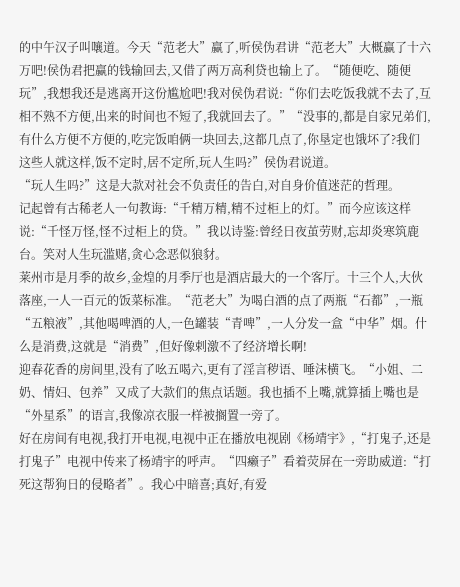的中午汉子叫嚷道。今天“范老大”赢了,听侯伪君讲“范老大”大概赢了十六万吧!侯伪君把赢的钱输回去,又借了两万高利贷也输上了。“随便吃、随便玩”,我想我还是逃离开这份尴尬吧!我对侯伪君说:“你们去吃饭我就不去了,互相不熟不方便,出来的时间也不短了,我就回去了。”“没事的,都是自家兄弟们,有什么方便不方便的,吃完饭咱俩一块回去,这都几点了,你垦定也饿坏了?我们这些人就这样,饭不定时,居不定所,玩人生吗?”侯伪君说道。
“玩人生吗?”这是大款对社会不负责任的告白,对自身价值迷茫的哲理。
记起曾有古稀老人一句教诲:“千精万精,精不过柜上的灯。”而今应该这样说:“千怪万怪,怪不过柜上的贷。”我以诗鉴:曾经日夜茧劳财,忘却炎寒筑鹿台。笑对人生玩滥赌,贪心念恶似狼豺。
莱州市是月季的故乡,金煌的月季厅也是酒店最大的一个客厅。十三个人,大伙落座,一人一百元的饭菜标准。“范老大”为喝白酒的点了两瓶“石都”,一瓶“五粮液”,其他喝啤酒的人,一色罐装“青啤”,一人分发一盒“中华”烟。什么是消费,这就是“消费”,但好像剌激不了经济增长啊!
迎春花香的房间里,没有了吆五喝六,更有了淫言秽语、唾沫横飞。“小姐、二奶、情妇、包养”又成了大款们的焦点话题。我也插不上嘴,就算插上嘴也是“外星系”的语言,我像凉衣服一样被搁置一旁了。
好在房间有电视,我打开电视,电视中正在播放电视剧《杨靖宇》,“打鬼子,还是打鬼子”电视中传来了杨靖宇的呼声。“四癞子”看着荧屏在一旁助威道:“打死这帮狗日的侵略者”。我心中暗喜;真好,有爱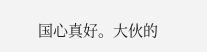国心真好。大伙的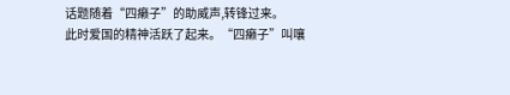话题随着“四癞子”的助威声,转锋过来。
此时爱国的精神活跃了起来。“四癞子”叫嚷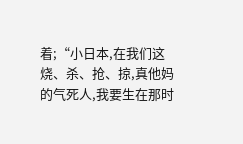着;“小日本,在我们这烧、杀、抢、掠,真他妈的气死人,我要生在那时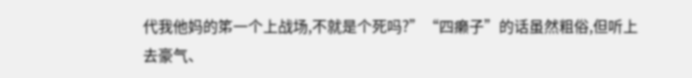代我他妈的笫一个上战场,不就是个死吗?”“四癞子”的话虽然粗俗,但听上去豪气、